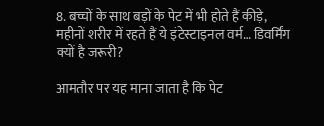8. बच्चों के साथ बड़ों के पेट में भी होते हैं कीड़े, महीनों शरीर में रहते हैं ये इंटेस्टाइनल वर्म… डिवर्मिंग क्यों है जरूरी?

आमतौर पर यह माना जाता है कि पेट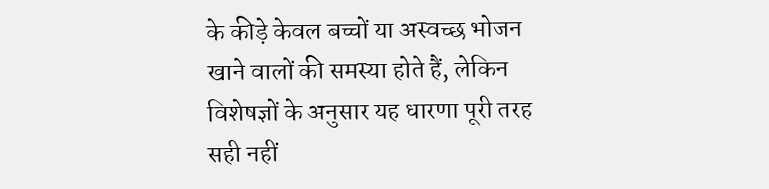के कीड़े केवल बच्चों या अस्वच्छ भोजन खाने वालों की समस्या होते हैं, लेकिन विशेषज्ञों के अनुसार यह धारणा पूरी तरह सही नहीं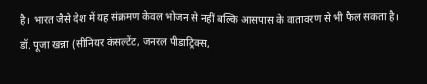है। भारत जैसे देश में यह संक्रमण केवल भोजन से नहीं बल्कि आसपास के वातावरण से भी फैल सकता है।
डॉ. पूजा खन्ना (सीनियर कंसल्टेंट, जनरल पीडाट्रिक्स,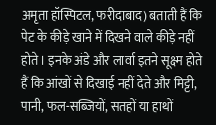अमृता हॉस्पिटल, फरीदाबाद) बताती हैं कि पेट के कीड़े खाने में दिखने वाले कीड़े नहीं होते। इनके अंडे और लार्वा इतने सूक्ष्म होते हैं कि आंखों से दिखाई नहीं देते और मिट्टी, पानी, फल-सब्जियों, सतहों या हाथों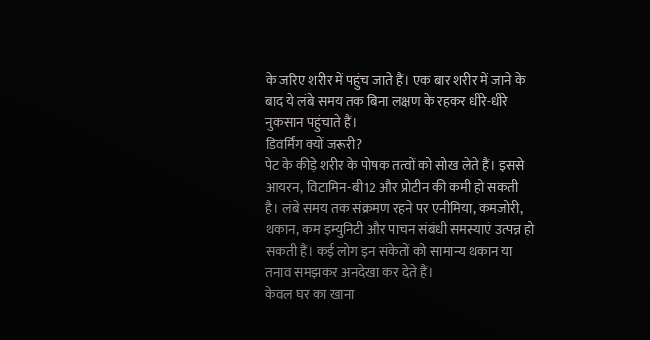के जरिए शरीर में पहुंच जाते हैं। एक बार शरीर में जाने के बाद ये लंबे समय तक बिना लक्षण के रहकर धीरे-धीरे नुकसान पहुंचाते हैं।
डिवर्मिंग क्यों जरूरी?
पेट के कीड़े शरीर के पोषक तत्वों को सोख लेते हैं। इससे आयरन, विटामिन-बी12 और प्रोटीन की कमी हो सकती है। लंबे समय तक संक्रमण रहने पर एनीमिया, कमजोरी, थकान, कम इम्युनिटी और पाचन संबंधी समस्याएं उत्पन्न हो सकती हैं। कई लोग इन संकेतों को सामान्य थकान या तनाव समझकर अनदेखा कर देते हैं।
केवल घर का खाना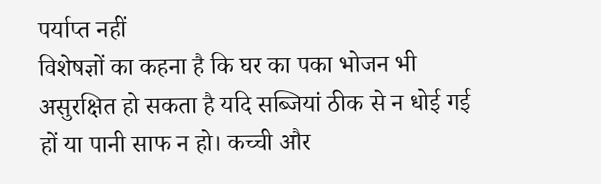पर्याप्त नहीं
विशेषज्ञों का कहना है कि घर का पका भोजन भी असुरक्षित हो सकता है यदि सब्जियां ठीक से न धोई गई हों या पानी साफ न हो। कच्ची और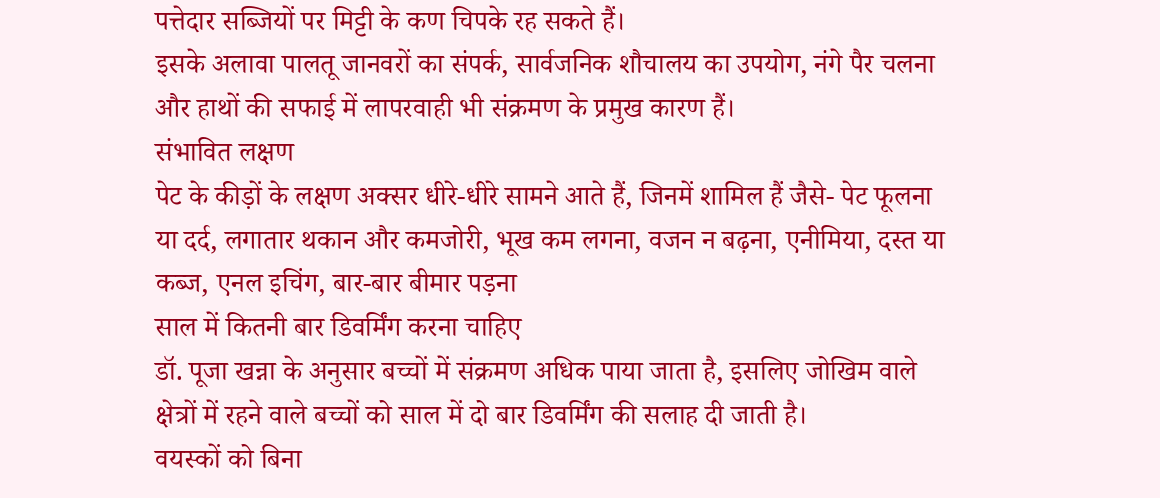पत्तेदार सब्जियों पर मिट्टी के कण चिपके रह सकते हैं।
इसके अलावा पालतू जानवरों का संपर्क, सार्वजनिक शौचालय का उपयोग, नंगे पैर चलना और हाथों की सफाई में लापरवाही भी संक्रमण के प्रमुख कारण हैं।
संभावित लक्षण
पेट के कीड़ों के लक्षण अक्सर धीरे-धीरे सामने आते हैं, जिनमें शामिल हैं जैसे- पेट फूलना या दर्द, लगातार थकान और कमजोरी, भूख कम लगना, वजन न बढ़ना, एनीमिया, दस्त या कब्ज, एनल इचिंग, बार-बार बीमार पड़ना
साल में कितनी बार डिवर्मिंग करना चाहिए
डॉ. पूजा खन्ना के अनुसार बच्चों में संक्रमण अधिक पाया जाता है, इसलिए जोखिम वाले क्षेत्रों में रहने वाले बच्चों को साल में दो बार डिवर्मिंग की सलाह दी जाती है।
वयस्कों को बिना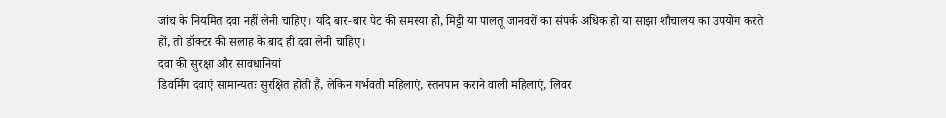जांच के नियमित दवा नहीं लेनी चाहिए। यदि बार-बार पेट की समस्या हो, मिट्टी या पालतू जानवरों का संपर्क अधिक हो या साझा शौचालय का उपयोग करते हों, तो डॉक्टर की सलाह के बाद ही दवा लेनी चाहिए।
दवा की सुरक्षा और सावधानियां
डिवर्मिंग दवाएं सामान्यतः सुरक्षित होती हैं, लेकिन गर्भवती महिलाएं, स्तनपान कराने वाली महिलाएं, लिवर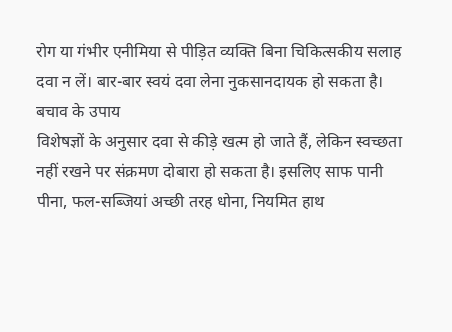रोग या गंभीर एनीमिया से पीड़ित व्यक्ति बिना चिकित्सकीय सलाह दवा न लें। बार-बार स्वयं दवा लेना नुकसानदायक हो सकता है।
बचाव के उपाय
विशेषज्ञों के अनुसार दवा से कीड़े खत्म हो जाते हैं, लेकिन स्वच्छता नहीं रखने पर संक्रमण दोबारा हो सकता है। इसलिए साफ पानी पीना, फल-सब्जियां अच्छी तरह धोना, नियमित हाथ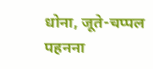धोना, जूते-चप्पल पहनना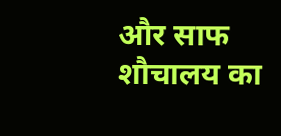और साफ शौचालय का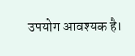उपयोग आवश्यक है।